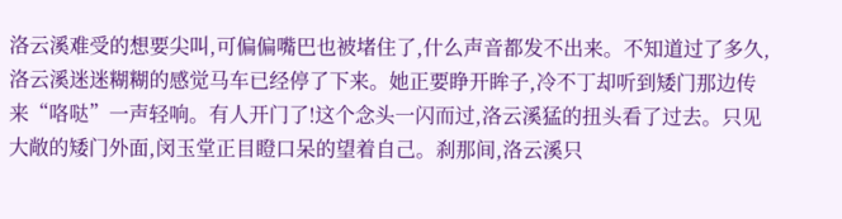洛云溪难受的想要尖叫,可偏偏嘴巴也被堵住了,什么声音都发不出来。不知道过了多久,洛云溪迷迷糊糊的感觉马车已经停了下来。她正要睁开眸子,冷不丁却听到矮门那边传来“咯哒”一声轻响。有人开门了!这个念头一闪而过,洛云溪猛的扭头看了过去。只见大敞的矮门外面,闵玉堂正目瞪口呆的望着自己。刹那间,洛云溪只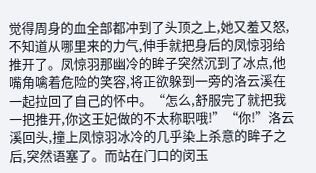觉得周身的血全部都冲到了头顶之上,她又羞又怒,不知道从哪里来的力气,伸手就把身后的凤惊羽给推开了。凤惊羽那幽冷的眸子突然沉到了冰点,他嘴角噙着危险的笑容,将正欲躲到一旁的洛云溪在一起拉回了自己的怀中。“怎么,舒服完了就把我一把推开,你这王妃做的不太称职哦!”“你!”洛云溪回头,撞上凤惊羽冰冷的几乎染上杀意的眸子之后,突然语塞了。而站在门口的闵玉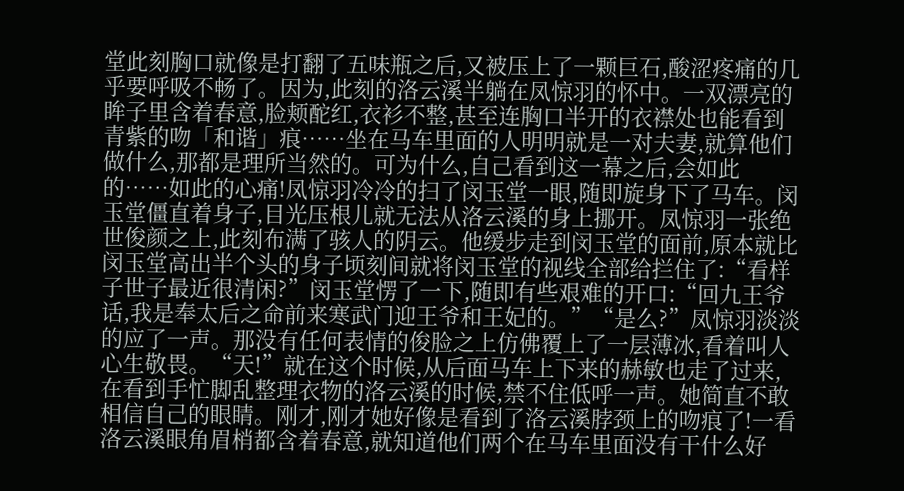堂此刻胸口就像是打翻了五味瓶之后,又被压上了一颗巨石,酸涩疼痛的几乎要呼吸不畅了。因为,此刻的洛云溪半躺在凤惊羽的怀中。一双漂亮的眸子里含着春意,脸颊酡红,衣衫不整,甚至连胸口半开的衣襟处也能看到青紫的吻「和谐」痕……坐在马车里面的人明明就是一对夫妻,就算他们做什么,那都是理所当然的。可为什么,自己看到这一幕之后,会如此的……如此的心痛!凤惊羽冷冷的扫了闵玉堂一眼,随即旋身下了马车。闵玉堂僵直着身子,目光压根儿就无法从洛云溪的身上挪开。凤惊羽一张绝世俊颜之上,此刻布满了骇人的阴云。他缓步走到闵玉堂的面前,原本就比闵玉堂高出半个头的身子顷刻间就将闵玉堂的视线全部给拦住了:“看样子世子最近很清闲?”闵玉堂愣了一下,随即有些艰难的开口:“回九王爷话,我是奉太后之命前来寒武门迎王爷和王妃的。”“是么?”凤惊羽淡淡的应了一声。那没有任何表情的俊脸之上仿佛覆上了一层薄冰,看着叫人心生敬畏。“天!”就在这个时候,从后面马车上下来的赫敏也走了过来,在看到手忙脚乱整理衣物的洛云溪的时候,禁不住低呼一声。她简直不敢相信自己的眼睛。刚才,刚才她好像是看到了洛云溪脖颈上的吻痕了!一看洛云溪眼角眉梢都含着春意,就知道他们两个在马车里面没有干什么好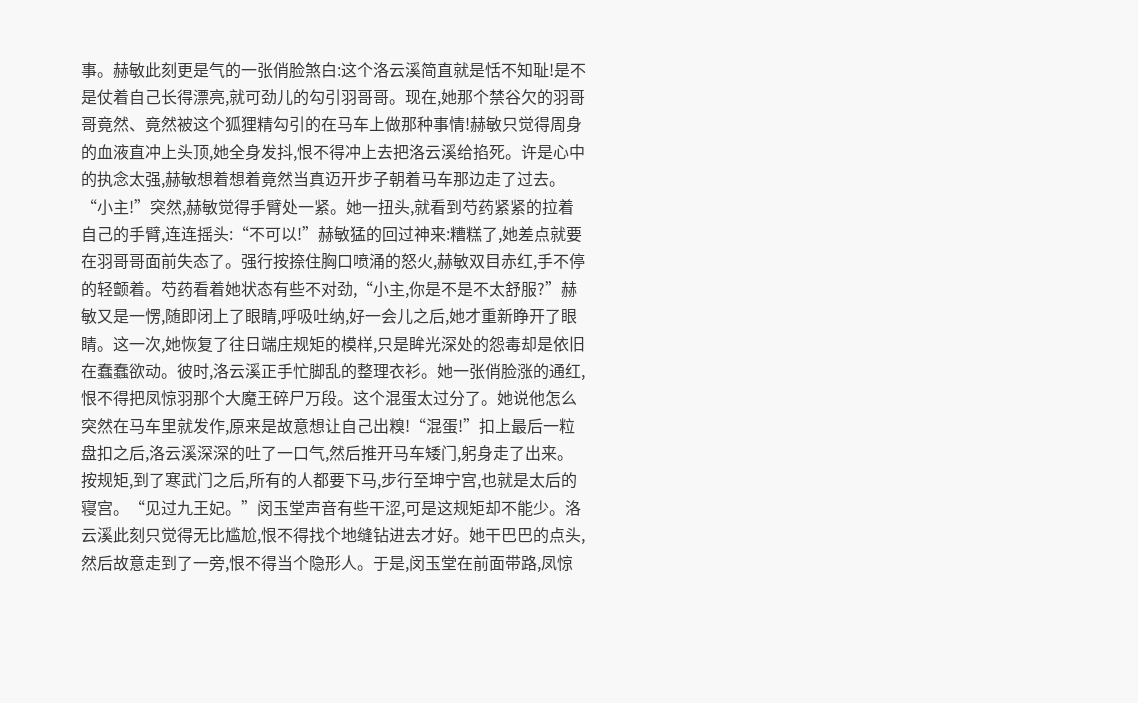事。赫敏此刻更是气的一张俏脸煞白:这个洛云溪简直就是恬不知耻!是不是仗着自己长得漂亮,就可劲儿的勾引羽哥哥。现在,她那个禁谷欠的羽哥哥竟然、竟然被这个狐狸精勾引的在马车上做那种事情!赫敏只觉得周身的血液直冲上头顶,她全身发抖,恨不得冲上去把洛云溪给掐死。许是心中的执念太强,赫敏想着想着竟然当真迈开步子朝着马车那边走了过去。“小主!”突然,赫敏觉得手臂处一紧。她一扭头,就看到芍药紧紧的拉着自己的手臂,连连摇头:“不可以!”赫敏猛的回过神来:糟糕了,她差点就要在羽哥哥面前失态了。强行按捺住胸口喷涌的怒火,赫敏双目赤红,手不停的轻颤着。芍药看着她状态有些不对劲,“小主,你是不是不太舒服?”赫敏又是一愣,随即闭上了眼睛,呼吸吐纳,好一会儿之后,她才重新睁开了眼睛。这一次,她恢复了往日端庄规矩的模样,只是眸光深处的怨毒却是依旧在蠢蠢欲动。彼时,洛云溪正手忙脚乱的整理衣衫。她一张俏脸涨的通红,恨不得把凤惊羽那个大魔王碎尸万段。这个混蛋太过分了。她说他怎么突然在马车里就发作,原来是故意想让自己出糗!“混蛋!”扣上最后一粒盘扣之后,洛云溪深深的吐了一口气,然后推开马车矮门,躬身走了出来。按规矩,到了寒武门之后,所有的人都要下马,步行至坤宁宫,也就是太后的寝宫。“见过九王妃。”闵玉堂声音有些干涩,可是这规矩却不能少。洛云溪此刻只觉得无比尴尬,恨不得找个地缝钻进去才好。她干巴巴的点头,然后故意走到了一旁,恨不得当个隐形人。于是,闵玉堂在前面带路,凤惊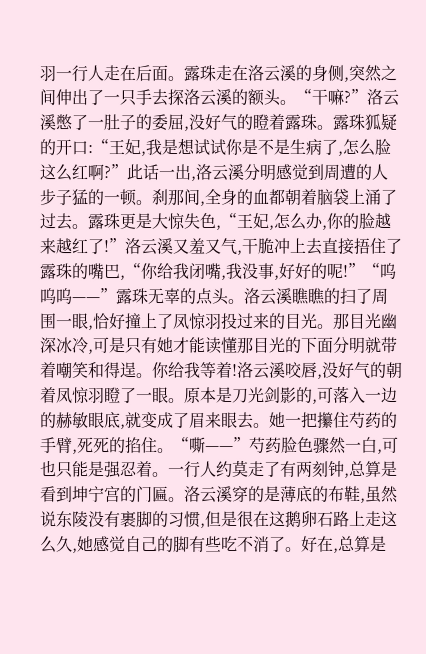羽一行人走在后面。露珠走在洛云溪的身侧,突然之间伸出了一只手去探洛云溪的额头。“干嘛?”洛云溪憋了一肚子的委屈,没好气的瞪着露珠。露珠狐疑的开口:“王妃,我是想试试你是不是生病了,怎么脸这么红啊?”此话一出,洛云溪分明感觉到周遭的人步子猛的一顿。刹那间,全身的血都朝着脑袋上涌了过去。露珠更是大惊失色,“王妃,怎么办,你的脸越来越红了!”洛云溪又羞又气,干脆冲上去直接捂住了露珠的嘴巴,“你给我闭嘴,我没事,好好的呢!”“呜呜呜——”露珠无辜的点头。洛云溪瞧瞧的扫了周围一眼,恰好撞上了凤惊羽投过来的目光。那目光幽深冰冷,可是只有她才能读懂那目光的下面分明就带着嘲笑和得逞。你给我等着!洛云溪咬唇,没好气的朝着凤惊羽瞪了一眼。原本是刀光剑影的,可落入一边的赫敏眼底,就变成了眉来眼去。她一把攥住芍药的手臂,死死的掐住。“嘶——”芍药脸色骤然一白,可也只能是强忍着。一行人约莫走了有两刻钟,总算是看到坤宁宫的门匾。洛云溪穿的是薄底的布鞋,虽然说东陵没有裹脚的习惯,但是很在这鹅卵石路上走这么久,她感觉自己的脚有些吃不消了。好在,总算是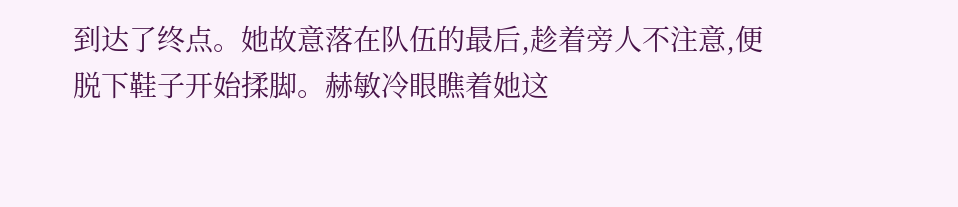到达了终点。她故意落在队伍的最后,趁着旁人不注意,便脱下鞋子开始揉脚。赫敏冷眼瞧着她这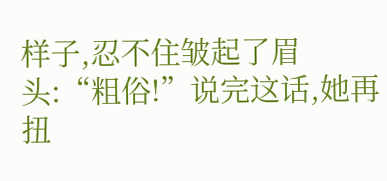样子,忍不住皱起了眉头:“粗俗!”说完这话,她再扭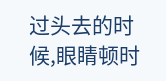过头去的时候,眼睛顿时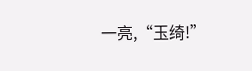一亮,“玉绮!”